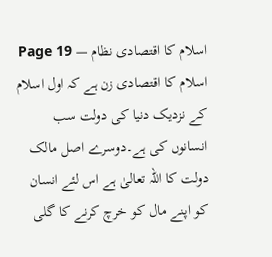اسلام کا اقتصادی نظام — Page 19
اسلام کا اقتصادی زن ہے کہ اول اسلام کے نزدیک دنیا کی دولت سب انسانوں کی ہے۔دوسرے اصل مالک دولت کا اللہ تعالیٰ ہے اس لئے انسان کو اپنے مال کو خرچ کرنے کا گلی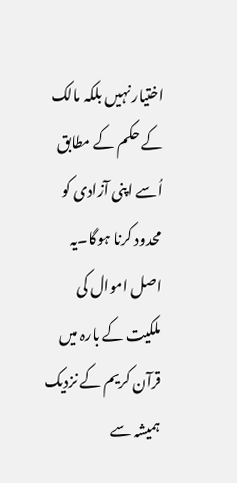اختیار نہیں بلکہ مالک کے حکم کے مطابق اُسے اپنی آزادی کو محدود کرنا ہوگا۔یہ اصل اموال کی ملکیت کے بارہ میں قرآن کریم کے نزدیک ہمیشہ سے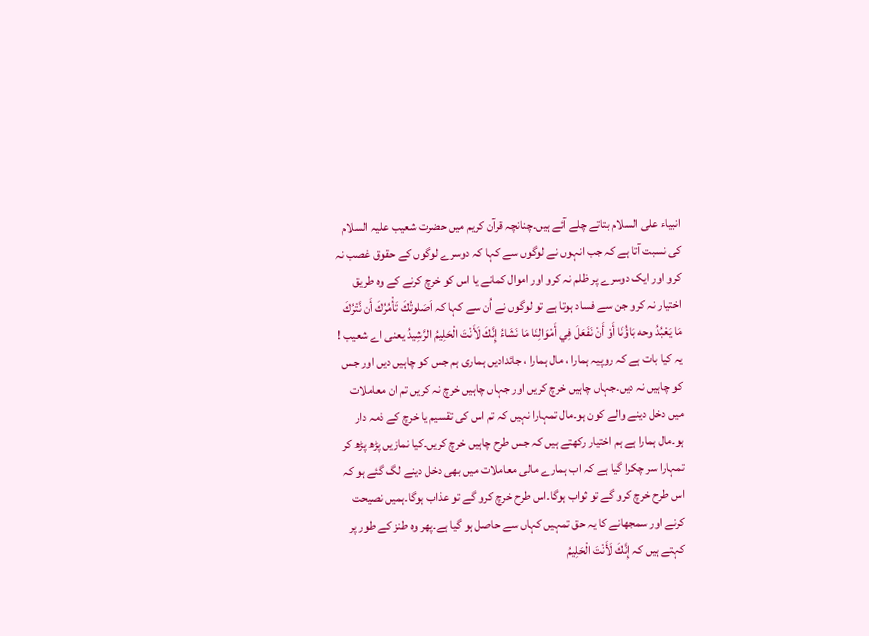انبیاء علی السلام بتاتے چلے آئے ہیں۔چنانچہ قرآن کریم میں حضرت شعیب علیہ السلام کی نسبت آتا ہے کہ جب انہوں نے لوگوں سے کہا کہ دوسرے لوگوں کے حقوق غصب نہ کرو اور ایک دوسرے پر ظلم نہ کرو اور اموال کمانے یا اس کو خرچ کرنے کے وہ طریق اختیار نہ کرو جن سے فساد ہوتا ہے تو لوگوں نے اُن سے کہا کہ اَصَلوتُكَ تَأْمُرُكَ أَن نَّتْرُكَ مَا يَعْبُدُ وحه بَاؤُنَا أَوْ أَنْ نَفَعَلَ فِي أَمْوَالِنَا مَا نَشَاءُ إِنَّكَ لَأَنْتَ الْحَلِيمُ الرَّشِيدُ یعنی اے شعیب ! یہ کیا بات ہے کہ روپیہ ہمارا ، مال ہمارا ، جائدادیں ہماری ہم جس کو چاہیں دیں اور جس کو چاہیں نہ دیں۔جہاں چاہیں خرچ کریں اور جہاں چاہیں خرچ نہ کریں تم ان معاملات میں دخل دینے والے کون ہو۔مال تمہارا نہیں کہ تم اس کی تقسیم یا خرچ کے ذمہ دار ہو۔مال ہمارا ہے ہم اختیار رکھتے ہیں کہ جس طرح چاہیں خرچ کریں۔کیا نمازیں پڑھ پڑھ کر تمہارا سر چکرا گیا ہے کہ اب ہمارے مالی معاملات میں بھی دخل دینے لگ گئے ہو کہ اس طرح خرچ کرو گے تو ثواب ہوگا۔اس طرح خرچ کرو گے تو عذاب ہوگا۔ہمیں نصیحت کرنے اور سمجھانے کا یہ حق تمہیں کہاں سے حاصل ہو گیا ہے۔پھر وہ طنز کے طور پر کہتے ہیں کہ إِنَّكَ لَأَنْتَ الْحَلِيمُ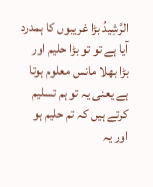الرَّشِيدُ بڑا غریبوں کا ہمدرد آیا ہے تو تو بڑا حلیم اور بڑا بھلا مانس معلوم ہوتا ہے یعنی یہ تو ہم تسلیم کرتے ہیں کہ تم حلیم ہو اور یہ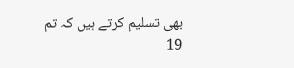بھی تسلیم کرتے ہیں کہ تم 19